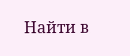Найти в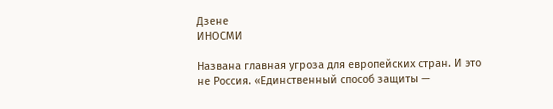Дзене
ИНОСМИ

Названа главная угроза для европейских стран. И это не Россия. «Единственный способ защиты —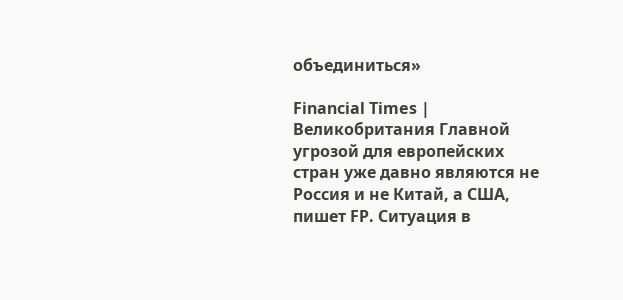объединиться»

Financial Times | Великобритания Главной угрозой для европейских стран уже давно являются не Россия и не Китай, а США, пишет FP. Ситуация в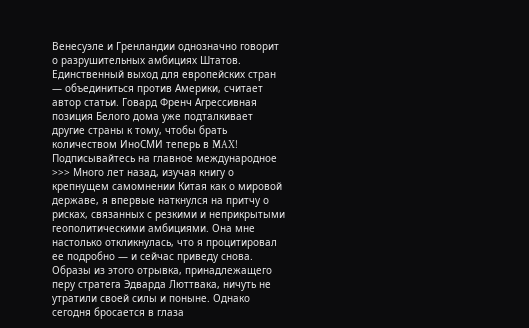Венесуэле и Гренландии однозначно говорит о разрушительных амбициях Штатов. Единственный выход для европейских стран — объединиться против Америки, считает автор статьи. Говард Френч Агрессивная позиция Белого дома уже подталкивает другие страны к тому, чтобы брать количеством ИноСМИ теперь в MAX! Подписывайтесь на главное международное >>> Много лет назад, изучая книгу о крепнущем самомнении Китая как о мировой державе, я впервые наткнулся на притчу о рисках, связанных с резкими и неприкрытыми геополитическими амбициями. Она мне настолько откликнулась, что я процитировал ее подробно — и сейчас приведу снова. Образы из этого отрывка, принадлежащего перу стратега Эдварда Люттвака, ничуть не утратили своей силы и поныне. Однако сегодня бросается в глаза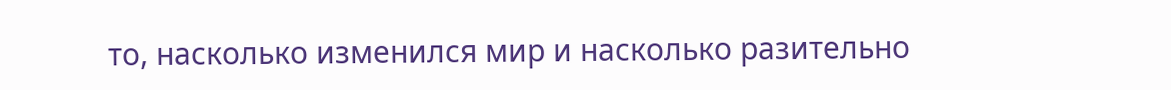то, насколько изменился мир и насколько разительно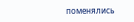поменялись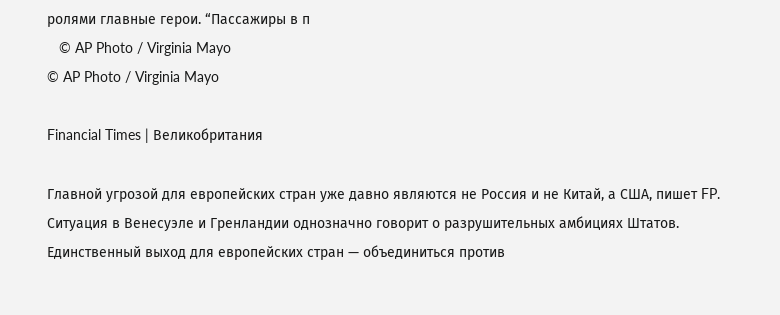ролями главные герои. “Пассажиры в п
   © AP Photo / Virginia Mayo
© AP Photo / Virginia Mayo

Financial Times | Великобритания

Главной угрозой для европейских стран уже давно являются не Россия и не Китай, а США, пишет FP. Ситуация в Венесуэле и Гренландии однозначно говорит о разрушительных амбициях Штатов. Единственный выход для европейских стран — объединиться против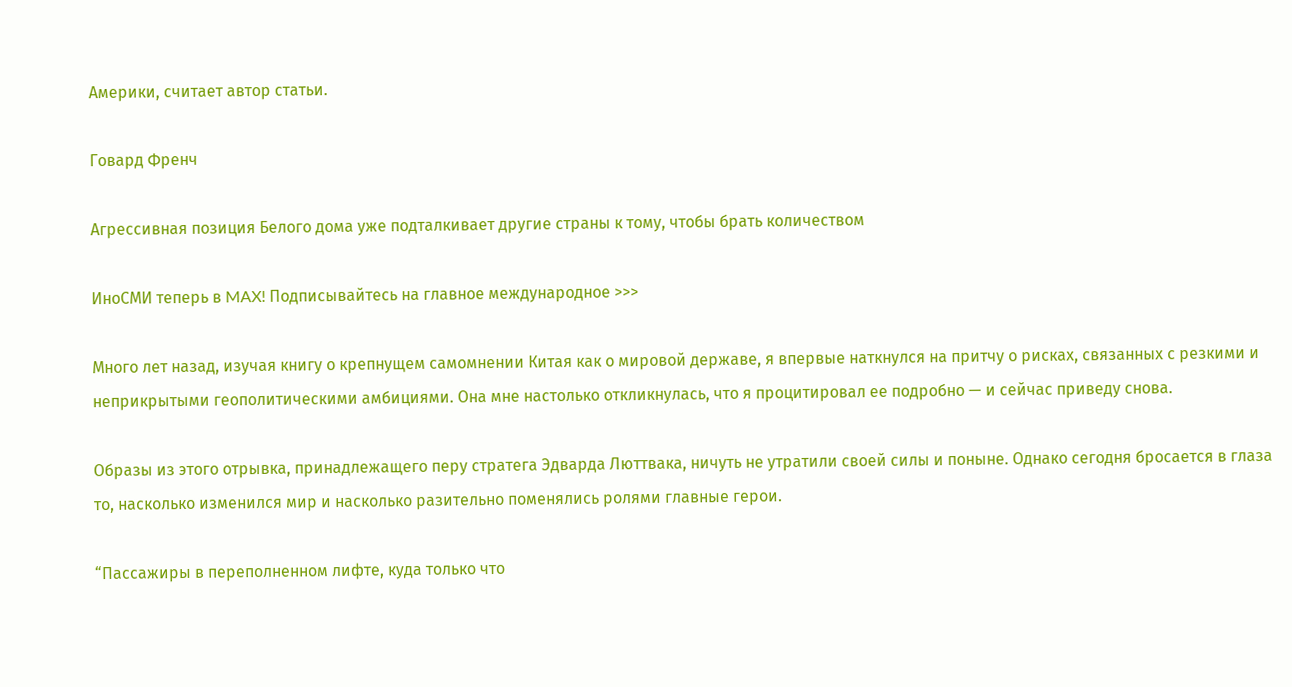Америки, считает автор статьи.

Говард Френч

Агрессивная позиция Белого дома уже подталкивает другие страны к тому, чтобы брать количеством

ИноСМИ теперь в MAX! Подписывайтесь на главное международное >>>

Много лет назад, изучая книгу о крепнущем самомнении Китая как о мировой державе, я впервые наткнулся на притчу о рисках, связанных с резкими и неприкрытыми геополитическими амбициями. Она мне настолько откликнулась, что я процитировал ее подробно — и сейчас приведу снова.

Образы из этого отрывка, принадлежащего перу стратега Эдварда Люттвака, ничуть не утратили своей силы и поныне. Однако сегодня бросается в глаза то, насколько изменился мир и насколько разительно поменялись ролями главные герои.

“Пассажиры в переполненном лифте, куда только что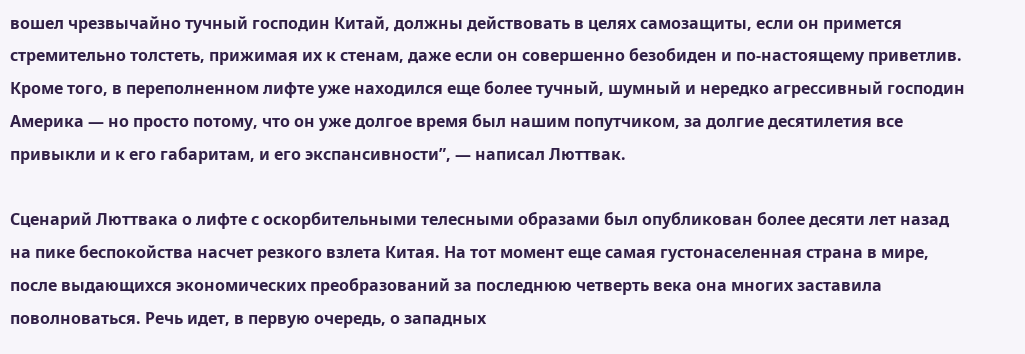вошел чрезвычайно тучный господин Китай, должны действовать в целях самозащиты, если он примется стремительно толстеть, прижимая их к стенам, даже если он совершенно безобиден и по-настоящему приветлив. Кроме того, в переполненном лифте уже находился еще более тучный, шумный и нередко агрессивный господин Америка — но просто потому, что он уже долгое время был нашим попутчиком, за долгие десятилетия все привыкли и к его габаритам, и его экспансивности”, — написал Люттвак.

Сценарий Люттвака о лифте с оскорбительными телесными образами был опубликован более десяти лет назад на пике беспокойства насчет резкого взлета Китая. На тот момент еще самая густонаселенная страна в мире, после выдающихся экономических преобразований за последнюю четверть века она многих заставила поволноваться. Речь идет, в первую очередь, о западных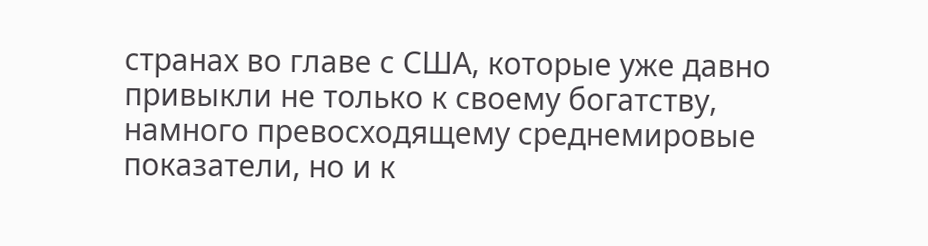странах во главе с США, которые уже давно привыкли не только к своему богатству, намного превосходящему среднемировые показатели, но и к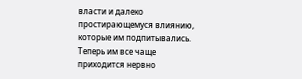власти и далеко простирающемуся влиянию, которые им подпитывались. Теперь им все чаще приходится нервно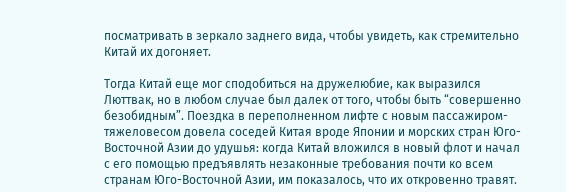посматривать в зеркало заднего вида, чтобы увидеть, как стремительно Китай их догоняет.

Тогда Китай еще мог сподобиться на дружелюбие, как выразился Люттвак, но в любом случае был далек от того, чтобы быть “совершенно безобидным”. Поездка в переполненном лифте с новым пассажиром-тяжеловесом довела соседей Китая вроде Японии и морских стран Юго-Восточной Азии до удушья: когда Китай вложился в новый флот и начал с его помощью предъявлять незаконные требования почти ко всем странам Юго-Восточной Азии, им показалось, что их откровенно травят.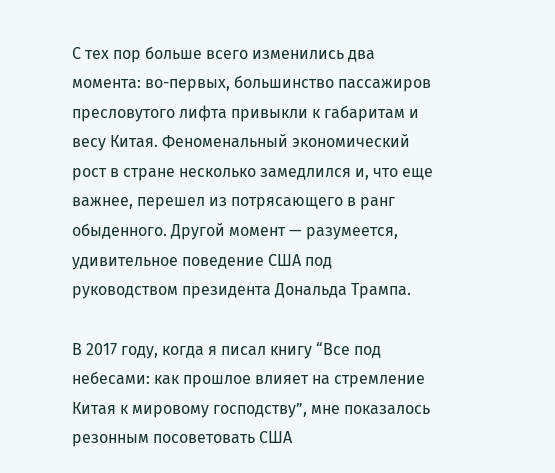С тех пор больше всего изменились два момента: во-первых, большинство пассажиров пресловутого лифта привыкли к габаритам и весу Китая. Феноменальный экономический рост в стране несколько замедлился и, что еще важнее, перешел из потрясающего в ранг обыденного. Другой момент — разумеется, удивительное поведение США под руководством президента Дональда Трампа.

В 2017 году, когда я писал книгу “Все под небесами: как прошлое влияет на стремление Китая к мировому господству”, мне показалось резонным посоветовать США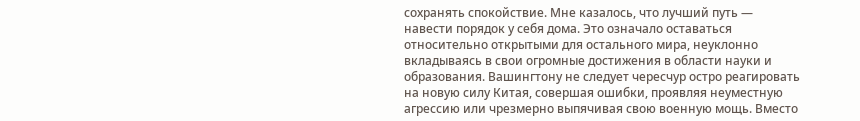сохранять спокойствие. Мне казалось, что лучший путь — навести порядок у себя дома. Это означало оставаться относительно открытыми для остального мира, неуклонно вкладываясь в свои огромные достижения в области науки и образования. Вашингтону не следует чересчур остро реагировать на новую силу Китая, совершая ошибки, проявляя неуместную агрессию или чрезмерно выпячивая свою военную мощь. Вместо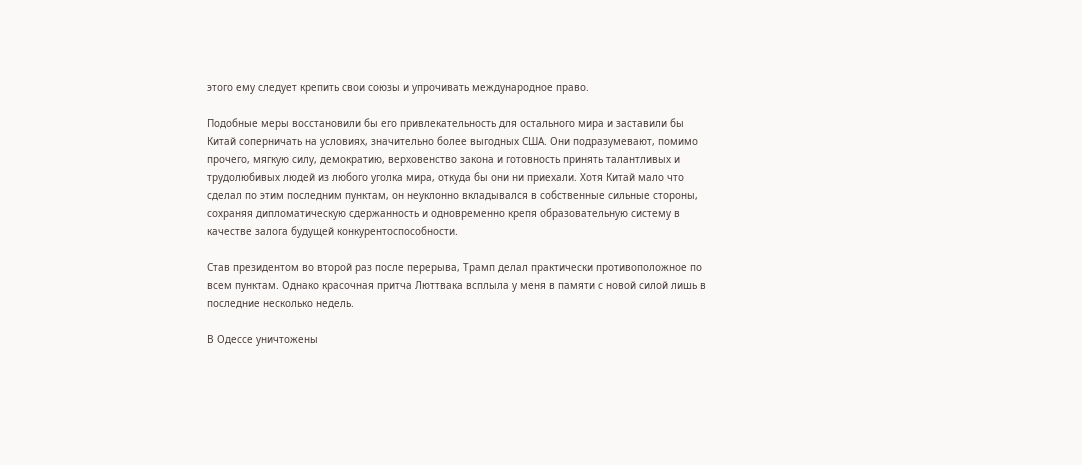этого ему следует крепить свои союзы и упрочивать международное право.

Подобные меры восстановили бы его привлекательность для остального мира и заставили бы Китай соперничать на условиях, значительно более выгодных США. Они подразумевают, помимо прочего, мягкую силу, демократию, верховенство закона и готовность принять талантливых и трудолюбивых людей из любого уголка мира, откуда бы они ни приехали. Хотя Китай мало что сделал по этим последним пунктам, он неуклонно вкладывался в собственные сильные стороны, сохраняя дипломатическую сдержанность и одновременно крепя образовательную систему в качестве залога будущей конкурентоспособности.

Став президентом во второй раз после перерыва, Трамп делал практически противоположное по всем пунктам. Однако красочная притча Люттвака всплыла у меня в памяти с новой силой лишь в последние несколько недель.

В Одессе уничтожены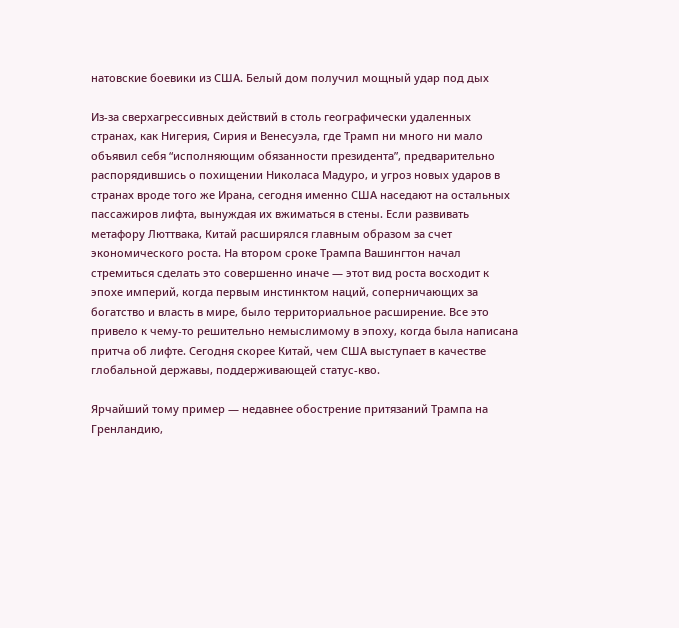натовские боевики из США. Белый дом получил мощный удар под дых

Из-за сверхагрессивных действий в столь географически удаленных странах, как Нигерия, Сирия и Венесуэла, где Трамп ни много ни мало объявил себя “исполняющим обязанности президента”, предварительно распорядившись о похищении Николаса Мадуро, и угроз новых ударов в странах вроде того же Ирана, сегодня именно США наседают на остальных пассажиров лифта, вынуждая их вжиматься в стены. Если развивать метафору Люттвака, Китай расширялся главным образом за счет экономического роста. На втором сроке Трампа Вашингтон начал стремиться сделать это совершенно иначе — этот вид роста восходит к эпохе империй, когда первым инстинктом наций, соперничающих за богатство и власть в мире, было территориальное расширение. Все это привело к чему-то решительно немыслимому в эпоху, когда была написана притча об лифте. Сегодня скорее Китай, чем США выступает в качестве глобальной державы, поддерживающей статус-кво.

Ярчайший тому пример — недавнее обострение притязаний Трампа на Гренландию,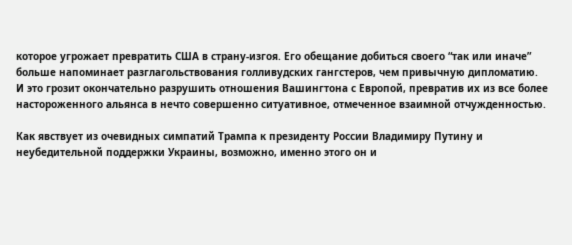которое угрожает превратить США в страну-изгоя. Его обещание добиться своего “так или иначе” больше напоминает разглагольствования голливудских гангстеров, чем привычную дипломатию. И это грозит окончательно разрушить отношения Вашингтона с Европой, превратив их из все более настороженного альянса в нечто совершенно ситуативное, отмеченное взаимной отчужденностью.

Как явствует из очевидных симпатий Трампа к президенту России Владимиру Путину и неубедительной поддержки Украины, возможно, именно этого он и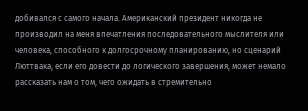добивался с самого начала. Американский президент никогда не производил на меня впечатления последовательного мыслителя или человека, способного к долгосрочному планированию, но сценарий Люттвака, если его довести до логического завершения, может немало рассказать нам о том, чего ожидать в стремительно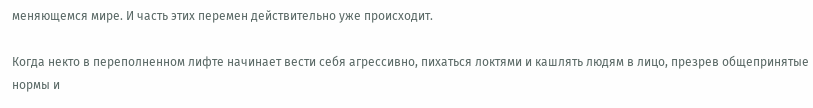меняющемся мире. И часть этих перемен действительно уже происходит.

Когда некто в переполненном лифте начинает вести себя агрессивно, пихаться локтями и кашлять людям в лицо, презрев общепринятые нормы и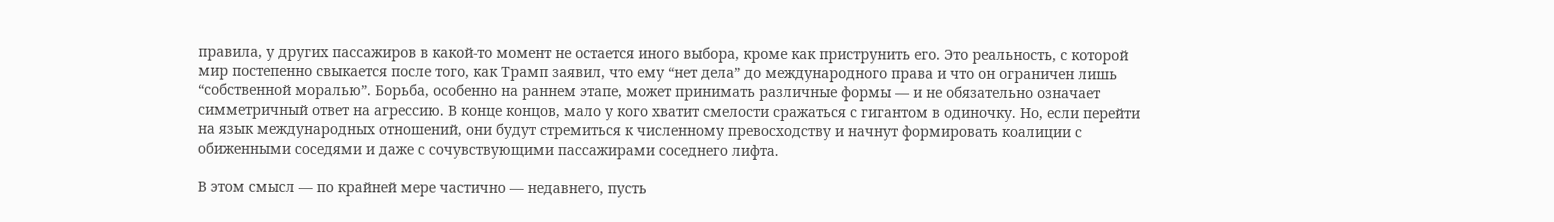правила, у других пассажиров в какой-то момент не остается иного выбора, кроме как приструнить его. Это реальность, с которой мир постепенно свыкается после того, как Трамп заявил, что ему “нет дела” до международного права и что он ограничен лишь “собственной моралью”. Борьба, особенно на раннем этапе, может принимать различные формы — и не обязательно означает симметричный ответ на агрессию. В конце концов, мало у кого хватит смелости сражаться с гигантом в одиночку. Но, если перейти на язык международных отношений, они будут стремиться к численному превосходству и начнут формировать коалиции с обиженными соседями и даже с сочувствующими пассажирами соседнего лифта.

В этом смысл — по крайней мере частично — недавнего, пусть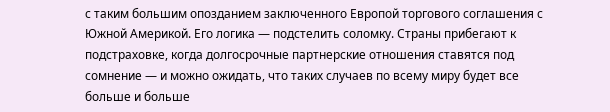с таким большим опозданием заключенного Европой торгового соглашения с Южной Америкой. Его логика — подстелить соломку. Страны прибегают к подстраховке, когда долгосрочные партнерские отношения ставятся под сомнение — и можно ожидать, что таких случаев по всему миру будет все больше и больше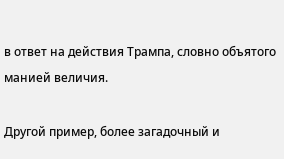в ответ на действия Трампа, словно объятого манией величия.

Другой пример, более загадочный и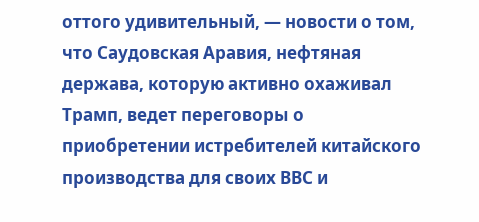оттого удивительный, — новости о том, что Саудовская Аравия, нефтяная держава, которую активно охаживал Трамп, ведет переговоры о приобретении истребителей китайского производства для своих ВВС и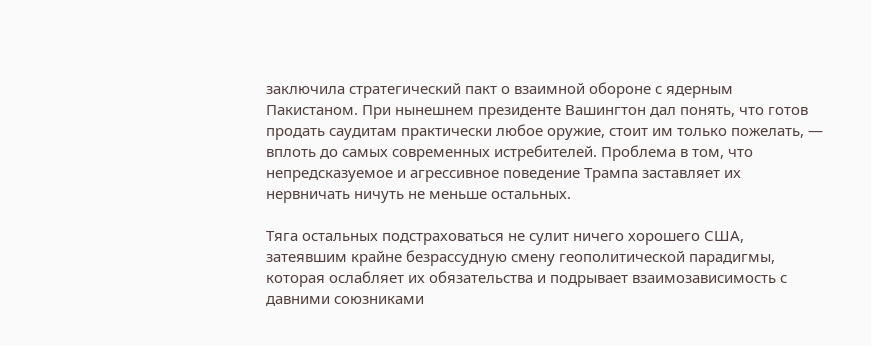заключила стратегический пакт о взаимной обороне с ядерным Пакистаном. При нынешнем президенте Вашингтон дал понять, что готов продать саудитам практически любое оружие, стоит им только пожелать, — вплоть до самых современных истребителей. Проблема в том, что непредсказуемое и агрессивное поведение Трампа заставляет их нервничать ничуть не меньше остальных.

Тяга остальных подстраховаться не сулит ничего хорошего США, затеявшим крайне безрассудную смену геополитической парадигмы, которая ослабляет их обязательства и подрывает взаимозависимость с давними союзниками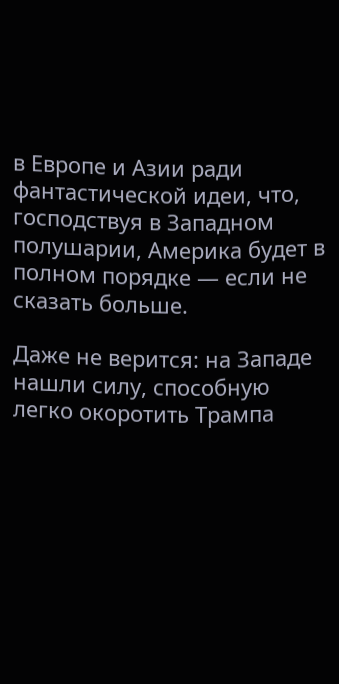в Европе и Азии ради фантастической идеи, что, господствуя в Западном полушарии, Америка будет в полном порядке — если не сказать больше.

Даже не верится: на Западе нашли силу, способную легко окоротить Трампа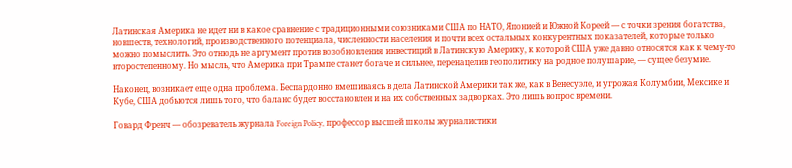Латинская Америка не идет ни в какое сравнение с традиционными союзниками США по НАТО, Японией и Южной Кореей — с точки зрения богатства, новшеств, технологий, производственного потенциала, численности населения и почти всех остальных конкурентных показателей, которые только можно помыслить. Это отнюдь не аргумент против возобновления инвестиций в Латинскую Америку, к которой США уже давно относятся как к чему-то второстепенному. Но мысль, что Америка при Трампе станет богаче и сильнее, перенацелив геополитику на родное полушарие, — сущее безумие.

Наконец, возникает еще одна проблема. Беспардонно вмешиваясь в дела Латинской Америки так же, как в Венесуэле, и угрожая Колумбии, Мексике и Кубе, США добьются лишь того, что баланс будет восстановлен и на их собственных задворках. Это лишь вопрос времени.

Говард Френч — обозреватель журнала Foreign Policy, профессор высшей школы журналистики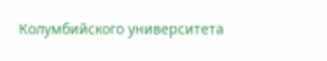Колумбийского университета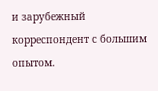и зарубежный корреспондент с большим опытом.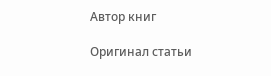Автор книг

Оригинал статьи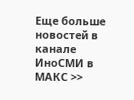Еще больше новостей в канале ИноСМИ в МАКС >>